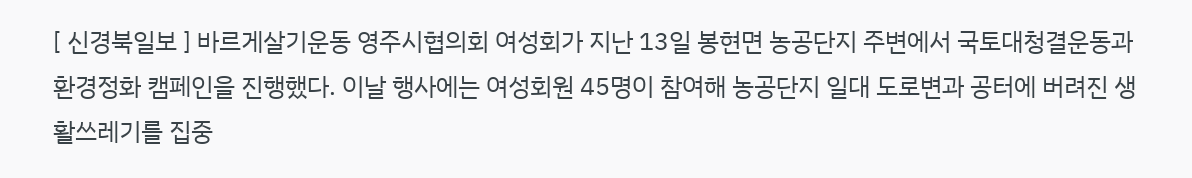[ 신경북일보 ] 바르게살기운동 영주시협의회 여성회가 지난 13일 봉현면 농공단지 주변에서 국토대청결운동과 환경정화 캠페인을 진행했다. 이날 행사에는 여성회원 45명이 참여해 농공단지 일대 도로변과 공터에 버려진 생활쓰레기를 집중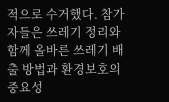적으로 수거했다. 참가자들은 쓰레기 정리와 함께 올바른 쓰레기 배출 방법과 환경보호의 중요성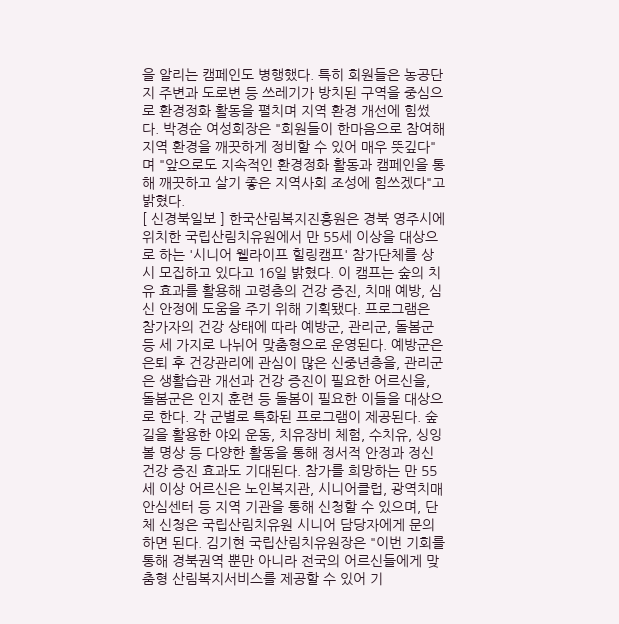을 알리는 캠페인도 병행했다. 특히 회원들은 농공단지 주변과 도로변 등 쓰레기가 방치된 구역을 중심으로 환경정화 활동을 펼치며 지역 환경 개선에 힘썼다. 박경순 여성회장은 "회원들이 한마음으로 참여해 지역 환경을 깨끗하게 정비할 수 있어 매우 뜻깊다"며 "앞으로도 지속적인 환경정화 활동과 캠페인을 통해 깨끗하고 살기 좋은 지역사회 조성에 힘쓰겠다"고 밝혔다.
[ 신경북일보 ] 한국산림복지진흥원은 경북 영주시에 위치한 국립산림치유원에서 만 55세 이상을 대상으로 하는 '시니어 웰라이프 힐링캠프' 참가단체를 상시 모집하고 있다고 16일 밝혔다. 이 캠프는 숲의 치유 효과를 활용해 고령층의 건강 증진, 치매 예방, 심신 안정에 도움을 주기 위해 기획됐다. 프로그램은 참가자의 건강 상태에 따라 예방군, 관리군, 돌봄군 등 세 가지로 나뉘어 맞춤형으로 운영된다. 예방군은 은퇴 후 건강관리에 관심이 많은 신중년층을, 관리군은 생활습관 개선과 건강 증진이 필요한 어르신을, 돌봄군은 인지 훈련 등 돌봄이 필요한 이들을 대상으로 한다. 각 군별로 특화된 프로그램이 제공된다. 숲길을 활용한 야외 운동, 치유장비 체험, 수치유, 싱잉볼 명상 등 다양한 활동을 통해 정서적 안정과 정신 건강 증진 효과도 기대된다. 참가를 희망하는 만 55세 이상 어르신은 노인복지관, 시니어클럽, 광역치매안심센터 등 지역 기관을 통해 신청할 수 있으며, 단체 신청은 국립산림치유원 시니어 담당자에게 문의하면 된다. 김기현 국립산림치유원장은 "이번 기회를 통해 경북권역 뿐만 아니라 전국의 어르신들에게 맞춤형 산림복지서비스를 제공할 수 있어 기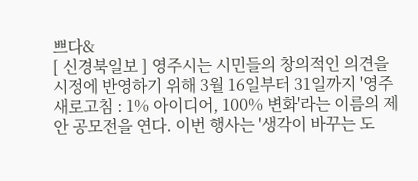쁘다&
[ 신경북일보 ] 영주시는 시민들의 창의적인 의견을 시정에 반영하기 위해 3월 16일부터 31일까지 '영주 새로고침 : 1% 아이디어, 100% 변화'라는 이름의 제안 공모전을 연다. 이번 행사는 '생각이 바꾸는 도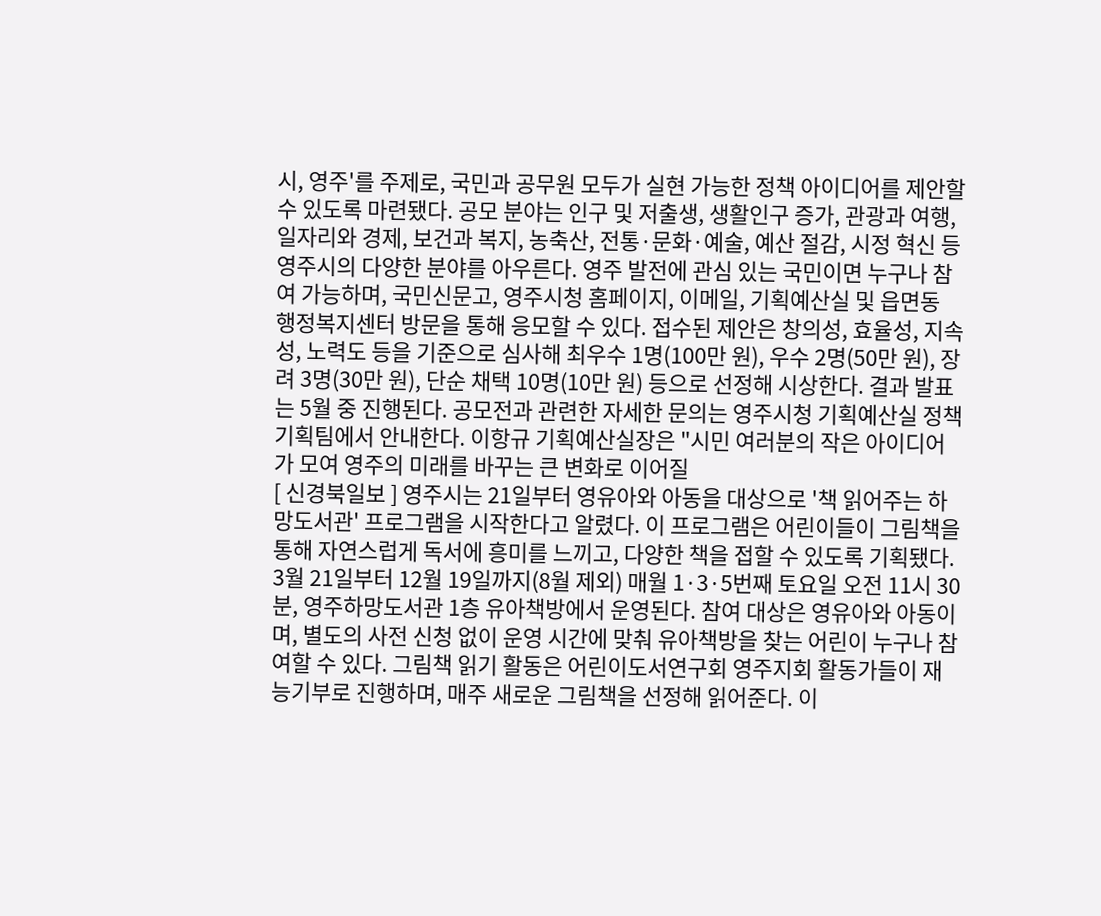시, 영주'를 주제로, 국민과 공무원 모두가 실현 가능한 정책 아이디어를 제안할 수 있도록 마련됐다. 공모 분야는 인구 및 저출생, 생활인구 증가, 관광과 여행, 일자리와 경제, 보건과 복지, 농축산, 전통·문화·예술, 예산 절감, 시정 혁신 등 영주시의 다양한 분야를 아우른다. 영주 발전에 관심 있는 국민이면 누구나 참여 가능하며, 국민신문고, 영주시청 홈페이지, 이메일, 기획예산실 및 읍면동 행정복지센터 방문을 통해 응모할 수 있다. 접수된 제안은 창의성, 효율성, 지속성, 노력도 등을 기준으로 심사해 최우수 1명(100만 원), 우수 2명(50만 원), 장려 3명(30만 원), 단순 채택 10명(10만 원) 등으로 선정해 시상한다. 결과 발표는 5월 중 진행된다. 공모전과 관련한 자세한 문의는 영주시청 기획예산실 정책기획팀에서 안내한다. 이항규 기획예산실장은 "시민 여러분의 작은 아이디어가 모여 영주의 미래를 바꾸는 큰 변화로 이어질
[ 신경북일보 ] 영주시는 21일부터 영유아와 아동을 대상으로 '책 읽어주는 하망도서관' 프로그램을 시작한다고 알렸다. 이 프로그램은 어린이들이 그림책을 통해 자연스럽게 독서에 흥미를 느끼고, 다양한 책을 접할 수 있도록 기획됐다. 3월 21일부터 12월 19일까지(8월 제외) 매월 1·3·5번째 토요일 오전 11시 30분, 영주하망도서관 1층 유아책방에서 운영된다. 참여 대상은 영유아와 아동이며, 별도의 사전 신청 없이 운영 시간에 맞춰 유아책방을 찾는 어린이 누구나 참여할 수 있다. 그림책 읽기 활동은 어린이도서연구회 영주지회 활동가들이 재능기부로 진행하며, 매주 새로운 그림책을 선정해 읽어준다. 이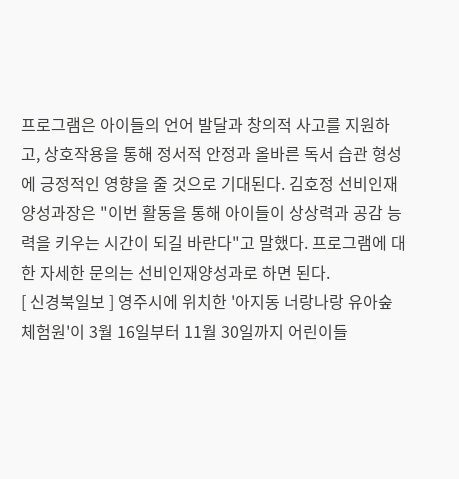프로그램은 아이들의 언어 발달과 창의적 사고를 지원하고, 상호작용을 통해 정서적 안정과 올바른 독서 습관 형성에 긍정적인 영향을 줄 것으로 기대된다. 김호정 선비인재양성과장은 "이번 활동을 통해 아이들이 상상력과 공감 능력을 키우는 시간이 되길 바란다"고 말했다. 프로그램에 대한 자세한 문의는 선비인재양성과로 하면 된다.
[ 신경북일보 ] 영주시에 위치한 '아지동 너랑나랑 유아숲체험원'이 3월 16일부터 11월 30일까지 어린이들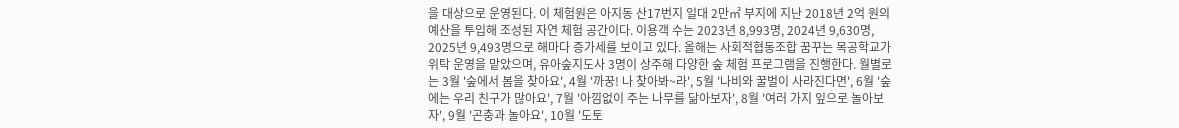을 대상으로 운영된다. 이 체험원은 아지동 산17번지 일대 2만㎡ 부지에 지난 2018년 2억 원의 예산을 투입해 조성된 자연 체험 공간이다. 이용객 수는 2023년 8,993명, 2024년 9,630명, 2025년 9,493명으로 해마다 증가세를 보이고 있다. 올해는 사회적협동조합 꿈꾸는 목공학교가 위탁 운영을 맡았으며, 유아숲지도사 3명이 상주해 다양한 숲 체험 프로그램을 진행한다. 월별로는 3월 '숲에서 봄을 찾아요', 4월 '까꿍! 나 찾아봐~라', 5월 '나비와 꿀벌이 사라진다면', 6월 '숲에는 우리 친구가 많아요', 7월 '아낌없이 주는 나무를 닮아보자', 8월 '여러 가지 잎으로 놀아보자', 9월 '곤충과 놀아요', 10월 '도토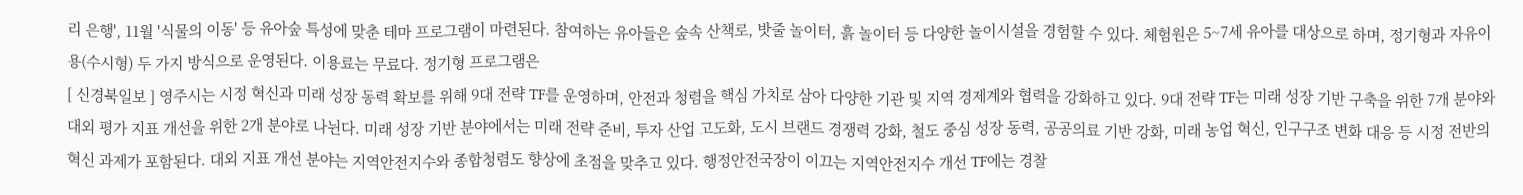리 은행', 11월 '식물의 이동' 등 유아숲 특성에 맞춘 테마 프로그램이 마련된다. 참여하는 유아들은 숲속 산책로, 밧줄 놀이터, 흙 놀이터 등 다양한 놀이시설을 경험할 수 있다. 체험원은 5~7세 유아를 대상으로 하며, 정기형과 자유이용(수시형) 두 가지 방식으로 운영된다. 이용료는 무료다. 정기형 프로그램은
[ 신경북일보 ] 영주시는 시정 혁신과 미래 성장 동력 확보를 위해 9대 전략 TF를 운영하며, 안전과 청렴을 핵심 가치로 삼아 다양한 기관 및 지역 경제계와 협력을 강화하고 있다. 9대 전략 TF는 미래 성장 기반 구축을 위한 7개 분야와 대외 평가 지표 개선을 위한 2개 분야로 나뉜다. 미래 성장 기반 분야에서는 미래 전략 준비, 투자 산업 고도화, 도시 브랜드 경쟁력 강화, 철도 중심 성장 동력, 공공의료 기반 강화, 미래 농업 혁신, 인구구조 변화 대응 등 시정 전반의 혁신 과제가 포함된다. 대외 지표 개선 분야는 지역안전지수와 종합청렴도 향상에 초점을 맞추고 있다. 행정안전국장이 이끄는 지역안전지수 개선 TF에는 경찰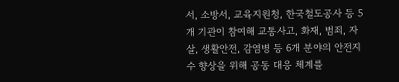서, 소방서, 교육지원청, 한국철도공사 등 5개 기관이 참여해 교통사고, 화재, 범죄, 자살, 생활안전, 감염병 등 6개 분야의 안전지수 향상을 위해 공동 대응 체계를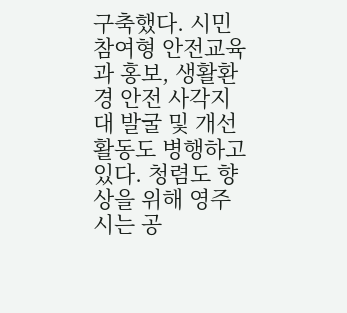구축했다. 시민 참여형 안전교육과 홍보, 생활환경 안전 사각지대 발굴 및 개선 활동도 병행하고 있다. 청렴도 향상을 위해 영주시는 공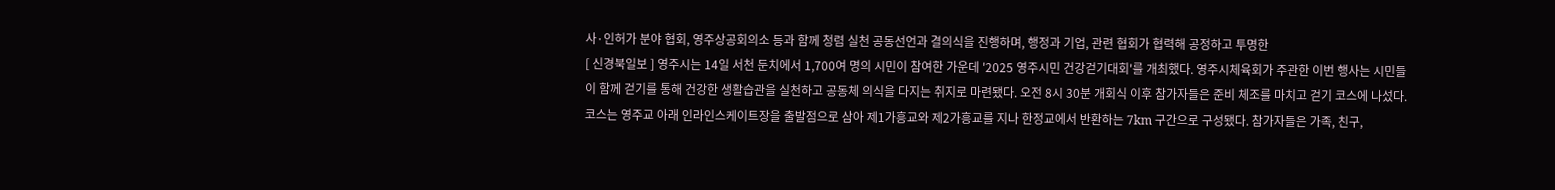사·인허가 분야 협회, 영주상공회의소 등과 함께 청렴 실천 공동선언과 결의식을 진행하며, 행정과 기업, 관련 협회가 협력해 공정하고 투명한
[ 신경북일보 ] 영주시는 14일 서천 둔치에서 1,700여 명의 시민이 참여한 가운데 '2025 영주시민 건강걷기대회'를 개최했다. 영주시체육회가 주관한 이번 행사는 시민들이 함께 걷기를 통해 건강한 생활습관을 실천하고 공동체 의식을 다지는 취지로 마련됐다. 오전 8시 30분 개회식 이후 참가자들은 준비 체조를 마치고 걷기 코스에 나섰다. 코스는 영주교 아래 인라인스케이트장을 출발점으로 삼아 제1가흥교와 제2가흥교를 지나 한정교에서 반환하는 7km 구간으로 구성됐다. 참가자들은 가족, 친구,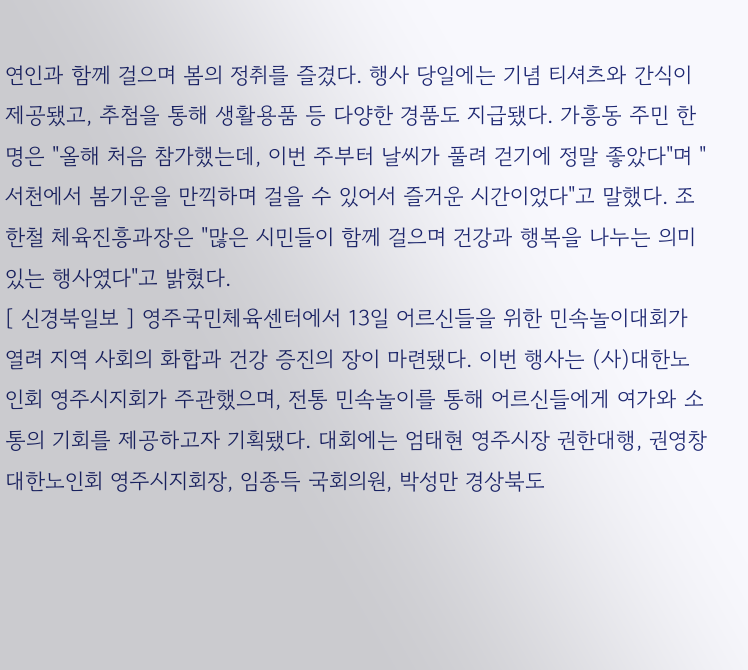연인과 함께 걸으며 봄의 정취를 즐겼다. 행사 당일에는 기념 티셔츠와 간식이 제공됐고, 추첨을 통해 생활용품 등 다양한 경품도 지급됐다. 가흥동 주민 한 명은 "올해 처음 참가했는데, 이번 주부터 날씨가 풀려 걷기에 정말 좋았다"며 "서천에서 봄기운을 만끽하며 걸을 수 있어서 즐거운 시간이었다"고 말했다. 조한철 체육진흥과장은 "많은 시민들이 함께 걸으며 건강과 행복을 나누는 의미 있는 행사였다"고 밝혔다.
[ 신경북일보 ] 영주국민체육센터에서 13일 어르신들을 위한 민속놀이대회가 열려 지역 사회의 화합과 건강 증진의 장이 마련됐다. 이번 행사는 (사)대한노인회 영주시지회가 주관했으며, 전통 민속놀이를 통해 어르신들에게 여가와 소통의 기회를 제공하고자 기획됐다. 대회에는 엄태현 영주시장 권한대행, 권영창 대한노인회 영주시지회장, 임종득 국회의원, 박성만 경상북도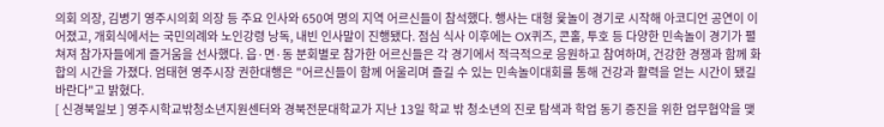의회 의장, 김병기 영주시의회 의장 등 주요 인사와 650여 명의 지역 어르신들이 참석했다. 행사는 대형 윷놀이 경기로 시작해 아코디언 공연이 이어졌고, 개회식에서는 국민의례와 노인강령 낭독, 내빈 인사말이 진행됐다. 점심 식사 이후에는 OX퀴즈, 콘홀, 투호 등 다양한 민속놀이 경기가 펼쳐져 참가자들에게 즐거움을 선사했다. 읍·면·동 분회별로 참가한 어르신들은 각 경기에서 적극적으로 응원하고 참여하며, 건강한 경쟁과 함께 화합의 시간을 가졌다. 엄태현 영주시장 권한대행은 "어르신들이 함께 어울리며 즐길 수 있는 민속놀이대회를 통해 건강과 활력을 얻는 시간이 됐길 바란다"고 밝혔다.
[ 신경북일보 ] 영주시학교밖청소년지원센터와 경북전문대학교가 지난 13일 학교 밖 청소년의 진로 탐색과 학업 동기 증진을 위한 업무협약을 맺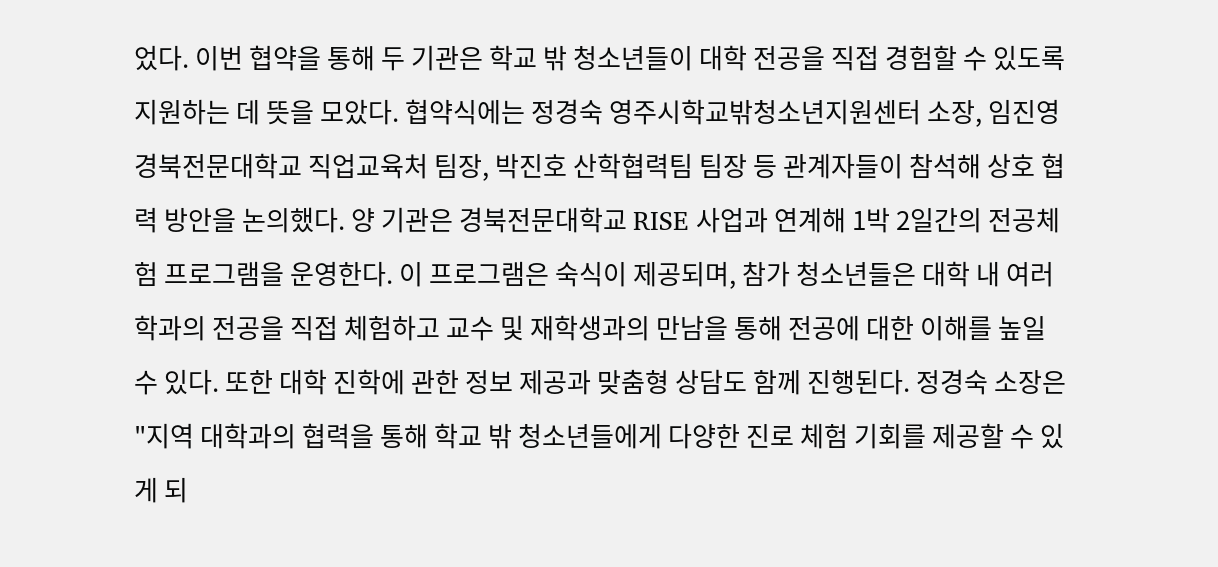었다. 이번 협약을 통해 두 기관은 학교 밖 청소년들이 대학 전공을 직접 경험할 수 있도록 지원하는 데 뜻을 모았다. 협약식에는 정경숙 영주시학교밖청소년지원센터 소장, 임진영 경북전문대학교 직업교육처 팀장, 박진호 산학협력팀 팀장 등 관계자들이 참석해 상호 협력 방안을 논의했다. 양 기관은 경북전문대학교 RISE 사업과 연계해 1박 2일간의 전공체험 프로그램을 운영한다. 이 프로그램은 숙식이 제공되며, 참가 청소년들은 대학 내 여러 학과의 전공을 직접 체험하고 교수 및 재학생과의 만남을 통해 전공에 대한 이해를 높일 수 있다. 또한 대학 진학에 관한 정보 제공과 맞춤형 상담도 함께 진행된다. 정경숙 소장은 "지역 대학과의 협력을 통해 학교 밖 청소년들에게 다양한 진로 체험 기회를 제공할 수 있게 되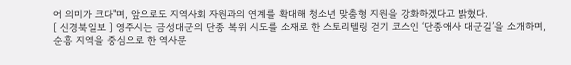어 의미가 크다"며, 앞으로도 지역사회 자원과의 연계를 확대해 청소년 맞춤형 지원을 강화하겠다고 밝혔다.
[ 신경북일보 ] 영주시는 금성대군의 단종 복위 시도를 소재로 한 스토리텔링 걷기 코스인 ‘단종애사 대군길’을 소개하며, 순흥 지역을 중심으로 한 역사문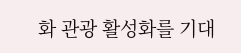화 관광 활성화를 기대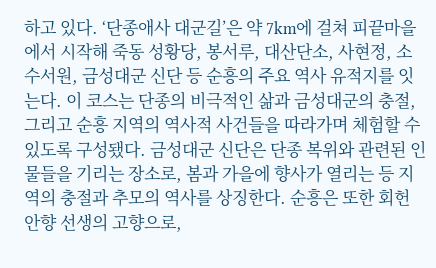하고 있다. ‘단종애사 대군길’은 약 7km에 걸쳐 피끝마을에서 시작해 죽동 성황당, 봉서루, 대산단소, 사현정, 소수서원, 금성대군 신단 등 순흥의 주요 역사 유적지를 잇는다. 이 코스는 단종의 비극적인 삶과 금성대군의 충절, 그리고 순흥 지역의 역사적 사건들을 따라가며 체험할 수 있도록 구성됐다. 금성대군 신단은 단종 복위와 관련된 인물들을 기리는 장소로, 봄과 가을에 향사가 열리는 등 지역의 충절과 추모의 역사를 상징한다. 순흥은 또한 회헌 안향 선생의 고향으로,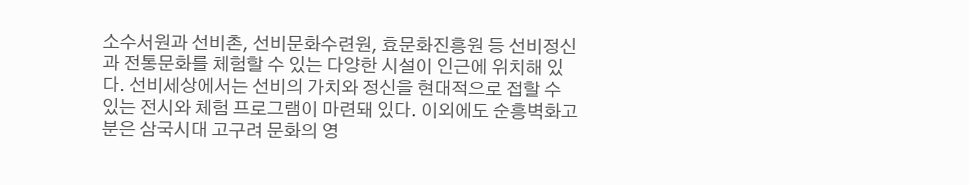소수서원과 선비촌, 선비문화수련원, 효문화진흥원 등 선비정신과 전통문화를 체험할 수 있는 다양한 시설이 인근에 위치해 있다. 선비세상에서는 선비의 가치와 정신을 현대적으로 접할 수 있는 전시와 체험 프로그램이 마련돼 있다. 이외에도 순흥벽화고분은 삼국시대 고구려 문화의 영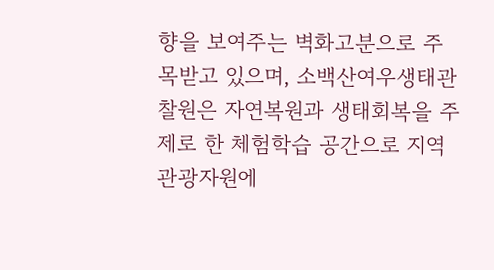향을 보여주는 벽화고분으로 주목받고 있으며, 소백산여우생태관찰원은 자연복원과 생태회복을 주제로 한 체험학습 공간으로 지역 관광자원에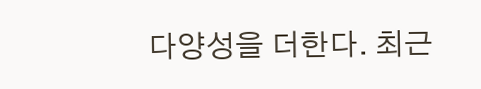다양성을 더한다. 최근